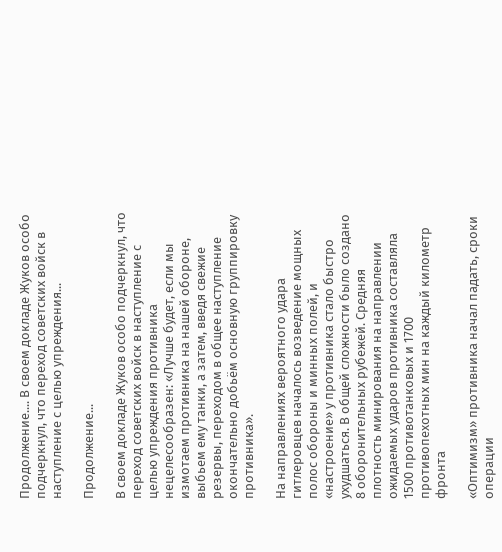Продолжение.... В своем докладе Жуков особо подчеркнул, что переход советских войск в наступление с целью упреждения...

Продолжение...

В своем докладе Жуков особо подчеркнул, что переход советских войск в наступление с целью упреждения противника нецелесообразен: «Лучше будет, если мы измотаем противника на нашей обороне, выбьем ему танки, а затем, введя свежие резервы, переходом в общее наступление окончательно добьём основную группировку противника».

На направлениях вероятного удара гитлеровцев началось возведение мощных полос обороны и минных полей, и «настроение» у противника стало быстро ухудшаться. В общей сложности было создано 8 оборонительных рубежей. Средняя плотность минирования на направлении ожидаемых ударов противника составляла 1500 противотанковых и 1700 противопехотных мин на каждый километр фронта

«Оптимизм» противника начал падать, сроки операции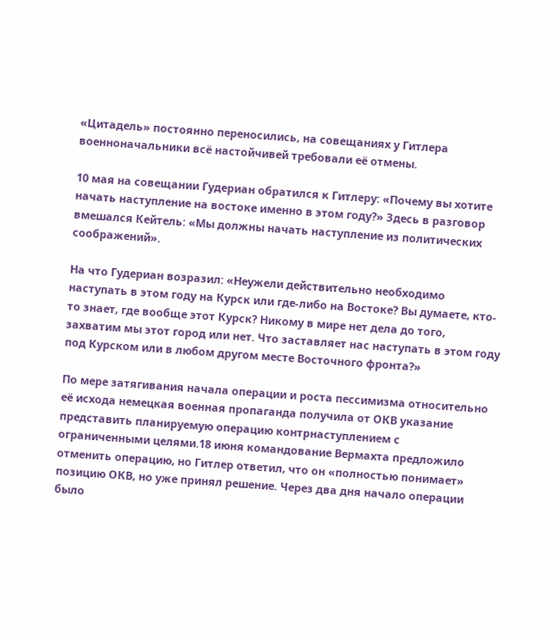«Цитадель» постоянно переносились, на совещаниях у Гитлера военноначальники всё настойчивей требовали её отмены.

10 мая на совещании Гудериан обратился к Гитлеру: «Почему вы хотите начать наступление на востоке именно в этом году?» Здесь в разговор вмешался Кейтель: «Мы должны начать наступление из политических соображений».

На что Гудериан возразил: «Неужели действительно необходимо наступать в этом году на Курск или где-либо на Востоке? Вы думаете, кто-то знает, где вообще этот Курск? Никому в мире нет дела до того, захватим мы этот город или нет. Что заставляет нас наступать в этом году под Курском или в любом другом месте Восточного фронта?»

По мере затягивания начала операции и роста пессимизма относительно её исхода немецкая военная пропаганда получила от ОКВ указание представить планируемую операцию контрнаступлением с ограниченными целями.18 июня командование Вермахта предложило отменить операцию, но Гитлер ответил, что он «полностью понимает» позицию ОКВ, но уже принял решение. Через два дня начало операции было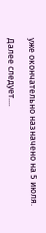уже окончательно назначено на 5 июля.

Далее следует....